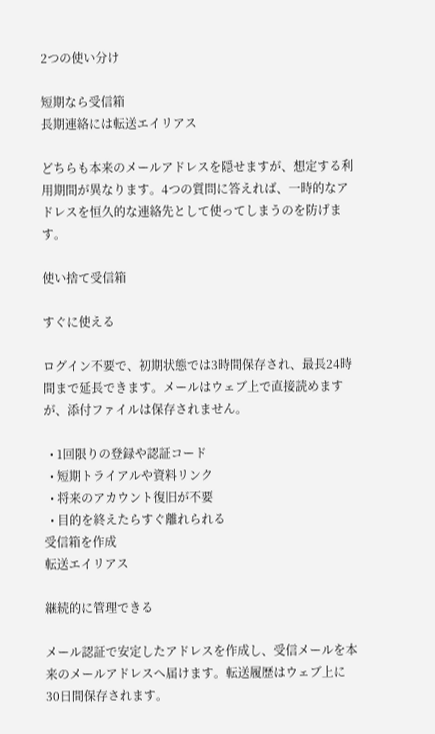2つの使い分け

短期なら受信箱
長期連絡には転送エイリアス

どちらも本来のメールアドレスを隠せますが、想定する利用期間が異なります。4つの質問に答えれば、一時的なアドレスを恒久的な連絡先として使ってしまうのを防げます。

使い捨て受信箱

すぐに使える

ログイン不要で、初期状態では3時間保存され、最長24時間まで延長できます。メールはウェブ上で直接読めますが、添付ファイルは保存されません。

  • 1回限りの登録や認証コード
  • 短期トライアルや資料リンク
  • 将来のアカウント復旧が不要
  • 目的を終えたらすぐ離れられる
受信箱を作成
転送エイリアス

継続的に管理できる

メール認証で安定したアドレスを作成し、受信メールを本来のメールアドレスへ届けます。転送履歴はウェブ上に30日間保存されます。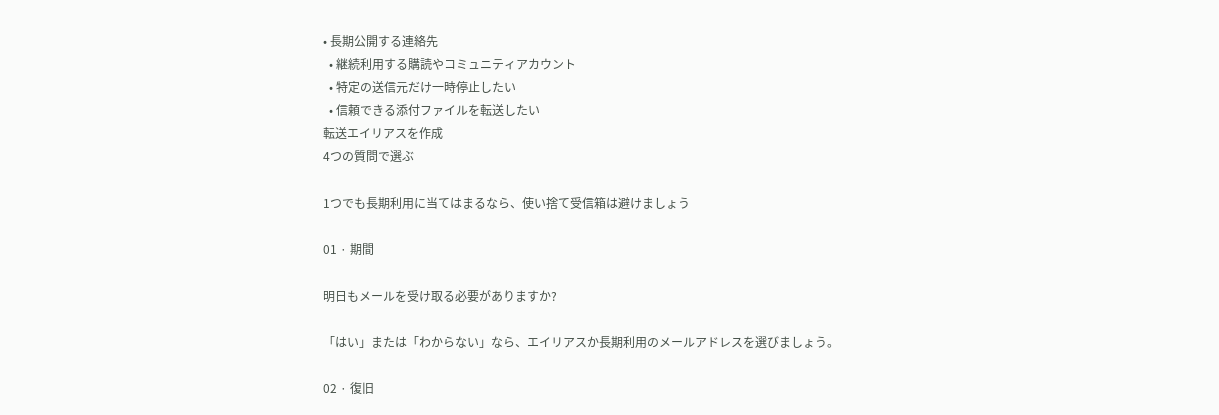• 長期公開する連絡先
  • 継続利用する購読やコミュニティアカウント
  • 特定の送信元だけ一時停止したい
  • 信頼できる添付ファイルを転送したい
転送エイリアスを作成
4つの質問で選ぶ

1つでも長期利用に当てはまるなら、使い捨て受信箱は避けましょう

01 · 期間

明日もメールを受け取る必要がありますか?

「はい」または「わからない」なら、エイリアスか長期利用のメールアドレスを選びましょう。

02 · 復旧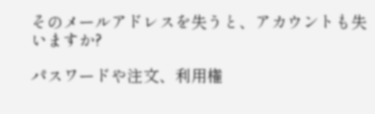そのメールアドレスを失うと、アカウントも失いますか?

パスワードや注文、利用権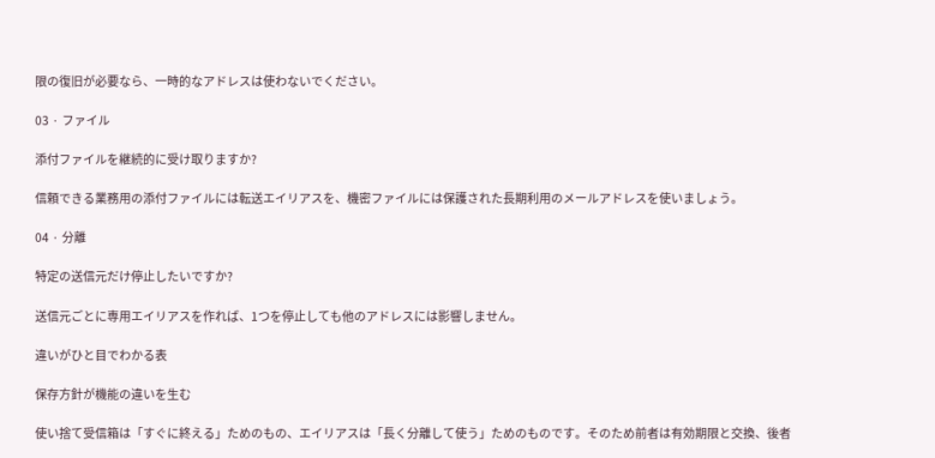限の復旧が必要なら、一時的なアドレスは使わないでください。

03 · ファイル

添付ファイルを継続的に受け取りますか?

信頼できる業務用の添付ファイルには転送エイリアスを、機密ファイルには保護された長期利用のメールアドレスを使いましょう。

04 · 分離

特定の送信元だけ停止したいですか?

送信元ごとに専用エイリアスを作れば、1つを停止しても他のアドレスには影響しません。

違いがひと目でわかる表

保存方針が機能の違いを生む

使い捨て受信箱は「すぐに終える」ためのもの、エイリアスは「長く分離して使う」ためのものです。そのため前者は有効期限と交換、後者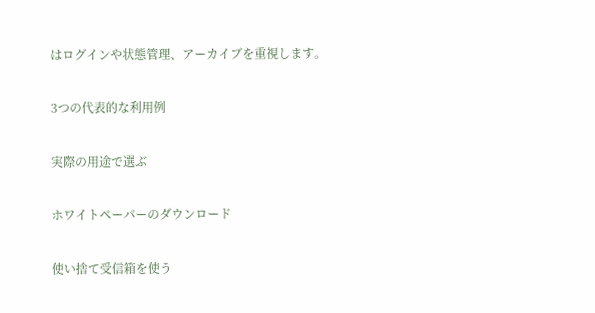はログインや状態管理、アーカイブを重視します。

3つの代表的な利用例

実際の用途で選ぶ

ホワイトペーパーのダウンロード

使い捨て受信箱を使う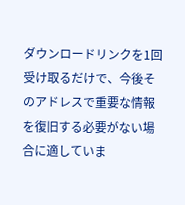ダウンロードリンクを1回受け取るだけで、今後そのアドレスで重要な情報を復旧する必要がない場合に適していま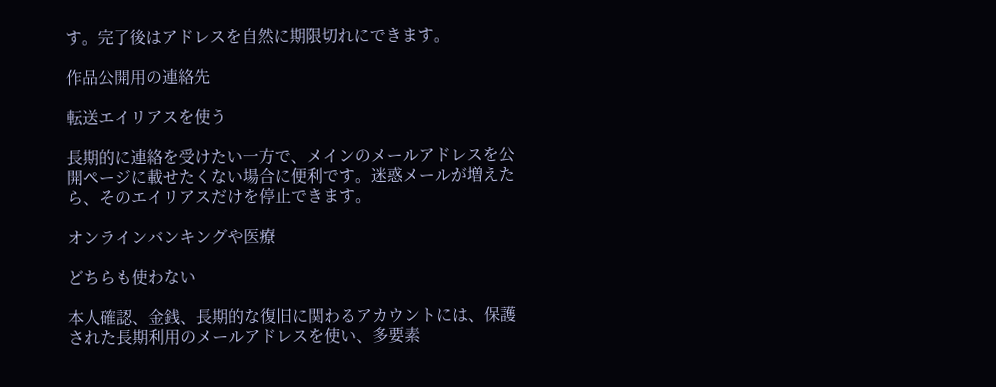す。完了後はアドレスを自然に期限切れにできます。

作品公開用の連絡先

転送エイリアスを使う

長期的に連絡を受けたい一方で、メインのメールアドレスを公開ページに載せたくない場合に便利です。迷惑メールが増えたら、そのエイリアスだけを停止できます。

オンラインバンキングや医療

どちらも使わない

本人確認、金銭、長期的な復旧に関わるアカウントには、保護された長期利用のメールアドレスを使い、多要素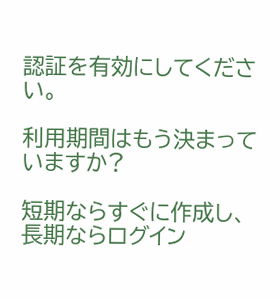認証を有効にしてください。

利用期間はもう決まっていますか?

短期ならすぐに作成し、長期ならログイン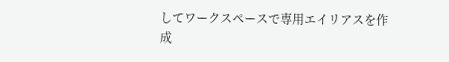してワークスペースで専用エイリアスを作成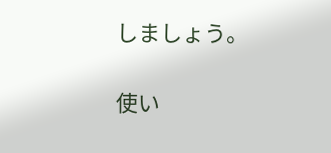しましょう。

使い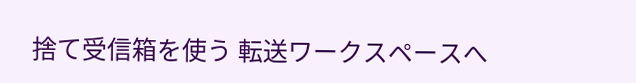捨て受信箱を使う 転送ワークスペースへ